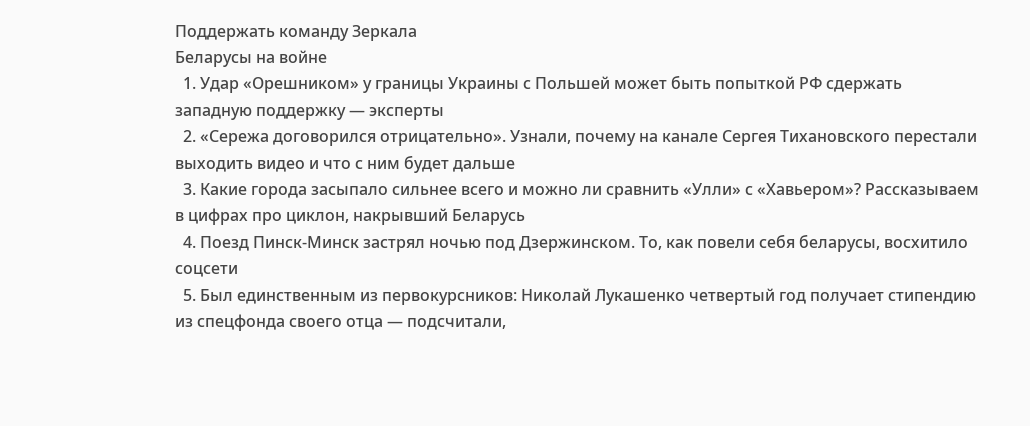Поддержать команду Зеркала
Беларусы на войне
  1. Удар «Орешником» у границы Украины с Польшей может быть попыткой РФ сдержать западную поддержку — эксперты
  2. «Сережа договорился отрицательно». Узнали, почему на канале Сергея Тихановского перестали выходить видео и что с ним будет дальше
  3. Какие города засыпало сильнее всего и можно ли сравнить «Улли» с «Хавьером»? Рассказываем в цифрах про циклон, накрывший Беларусь
  4. Поезд Пинск-Минск застрял ночью под Дзержинском. То, как повели себя беларусы, восхитило соцсети
  5. Был единственным из первокурсников: Николай Лукашенко четвертый год получает стипендию из спецфонда своего отца — подсчитали,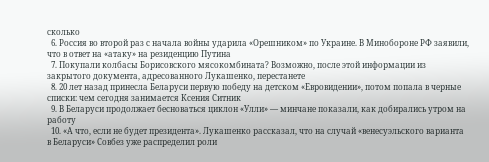сколько
  6. Россия во второй раз с начала войны ударила «Орешником» по Украине. В Минобороне РФ заявили, что в ответ на «атаку» на резиденцию Путина
  7. Покупали колбасы Борисовского мясокомбината? Возможно, после этой информации из закрытого документа, адресованного Лукашенко, перестанете
  8. 20 лет назад принесла Беларуси первую победу на детском «Евровидении», потом попала в черные списки: чем сегодня занимается Ксения Ситник
  9. В Беларуси продолжает бесноваться циклон «Улли» — минчане показали, как добирались утром на работу
  10. «А что, если не будет президента». Лукашенко рассказал, что на случай «венесуэльского варианта в Беларуси» Совбез уже распределил роли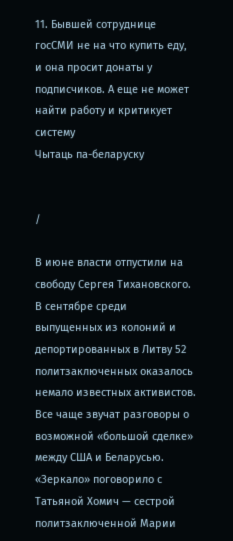11. Бывшей сотруднице госСМИ не на что купить еду, и она просит донаты у подписчиков. А еще не может найти работу и критикует систему
Чытаць па-беларуску


/

В июне власти отпустили на свободу Сергея Тихановского. В сентябре среди выпущенных из колоний и депортированных в Литву 52 политзаключенных оказалось немало известных активистов. Все чаще звучат разговоры о возможной «большой сделке» между США и Беларусью. «Зеркало» поговорило с Татьяной Хомич — сестрой политзаключенной Марии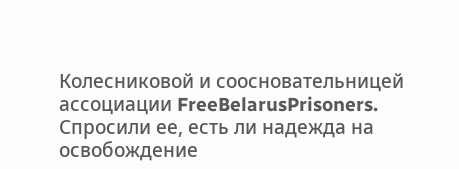Колесниковой и соосновательницей ассоциации FreeBelarusPrisoners. Спросили ее, есть ли надежда на освобождение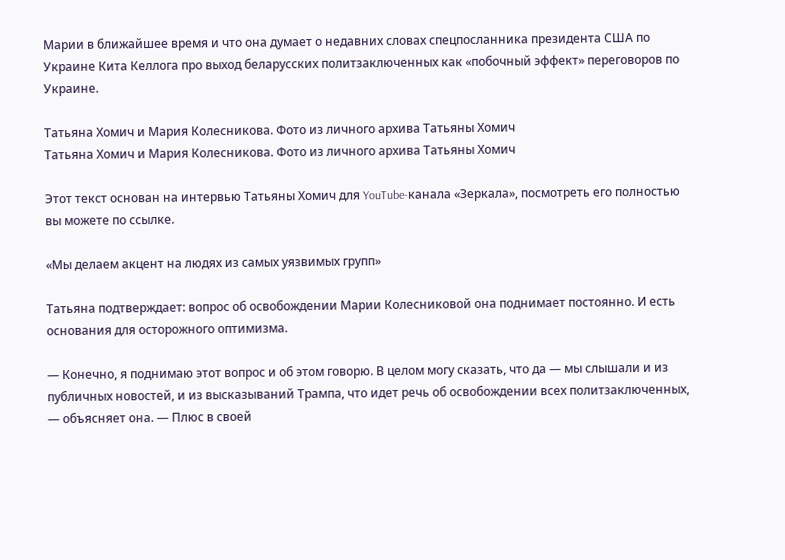Марии в ближайшее время и что она думает о недавних словах спецпосланника президента США по Украине Кита Келлога про выход беларусских политзаключенных как «побочный эффект» переговоров по Украине.

Татьяна Хомич и Мария Колесникова. Фото из личного архива Татьяны Хомич
Татьяна Хомич и Мария Колесникова. Фото из личного архива Татьяны Хомич

Этот текст основан на интервью Татьяны Хомич для YouTube-канала «Зеркала», посмотреть его полностью вы можете по ссылке.

«Мы делаем акцент на людях из самых уязвимых групп»

Татьяна подтверждает: вопрос об освобождении Марии Колесниковой она поднимает постоянно. И есть основания для осторожного оптимизма.

— Конечно, я поднимаю этот вопрос и об этом говорю. В целом могу сказать, что да — мы слышали и из публичных новостей, и из высказываний Трампа, что идет речь об освобождении всех политзаключенных, — объясняет она. — Плюс в своей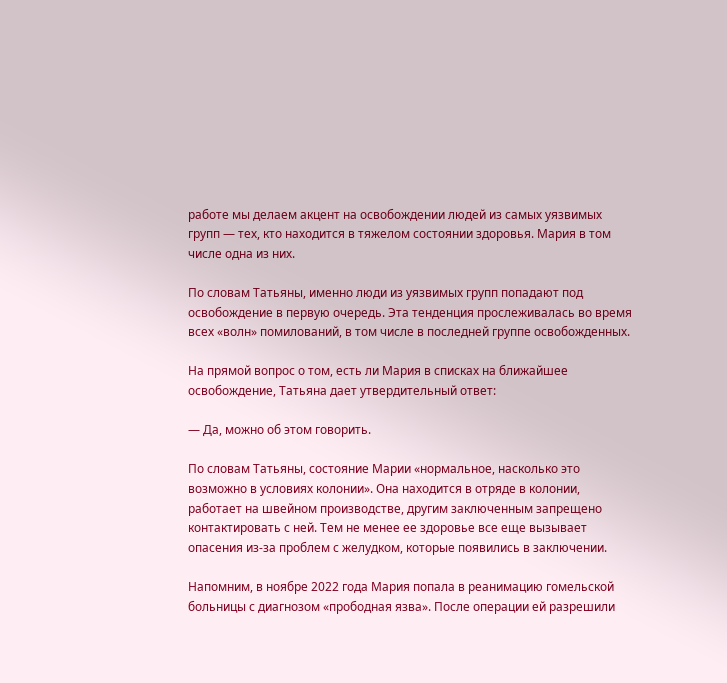работе мы делаем акцент на освобождении людей из самых уязвимых групп — тех, кто находится в тяжелом состоянии здоровья. Мария в том числе одна из них.

По словам Татьяны, именно люди из уязвимых групп попадают под освобождение в первую очередь. Эта тенденция прослеживалась во время всех «волн» помилований, в том числе в последней группе освобожденных.

На прямой вопрос о том, есть ли Мария в списках на ближайшее освобождение, Татьяна дает утвердительный ответ:

— Да, можно об этом говорить.

По словам Татьяны, состояние Марии «нормальное, насколько это возможно в условиях колонии». Она находится в отряде в колонии, работает на швейном производстве, другим заключенным запрещено контактировать с ней. Тем не менее ее здоровье все еще вызывает опасения из-за проблем с желудком, которые появились в заключении.

Напомним, в ноябре 2022 года Мария попала в реанимацию гомельской больницы с диагнозом «прободная язва». После операции ей разрешили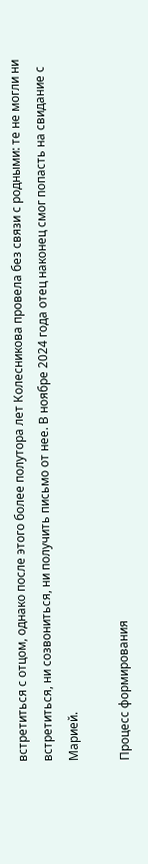встретиться с отцом, однако после этого более полутора лет Колесникова провела без связи с родными: те не могли ни встретиться, ни созвониться, ни получить письмо от нее. В ноябре 2024 года отец наконец смог попасть на свидание с Марией.

Процесс формирования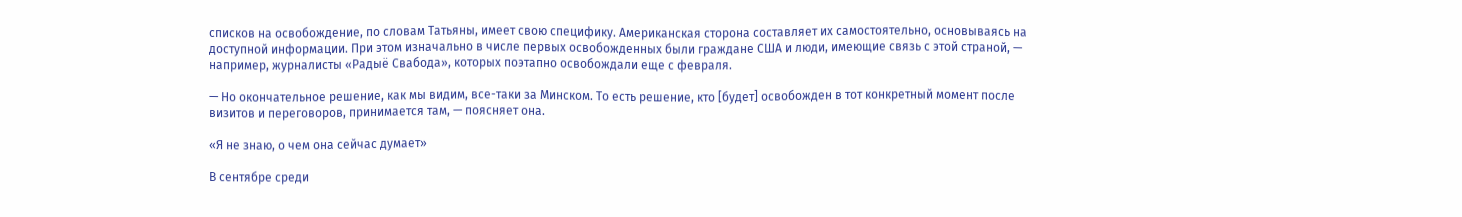списков на освобождение, по словам Татьяны, имеет свою специфику. Американская сторона составляет их самостоятельно, основываясь на доступной информации. При этом изначально в числе первых освобожденных были граждане США и люди, имеющие связь с этой страной, — например, журналисты «Радыё Свабода», которых поэтапно освобождали еще с февраля.

— Но окончательное решение, как мы видим, все-таки за Минском. То есть решение, кто [будет] освобожден в тот конкретный момент после визитов и переговоров, принимается там, — поясняет она.

«Я не знаю, о чем она сейчас думает»

В сентябре среди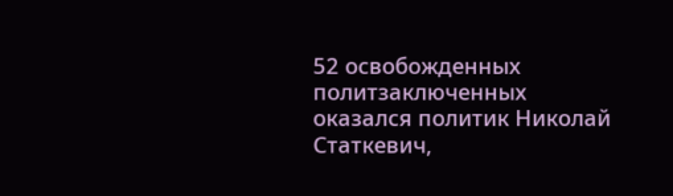52 освобожденных политзаключенных оказался политик Николай Статкевич,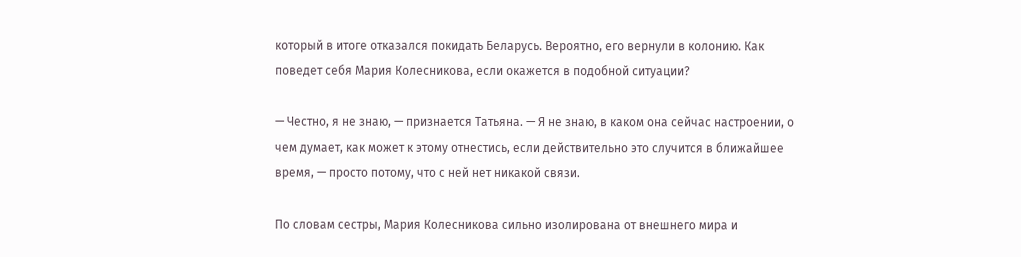который в итоге отказался покидать Беларусь. Вероятно, его вернули в колонию. Как поведет себя Мария Колесникова, если окажется в подобной ситуации?

— Честно, я не знаю, — признается Татьяна. — Я не знаю, в каком она сейчас настроении, о чем думает, как может к этому отнестись, если действительно это случится в ближайшее время, — просто потому, что с ней нет никакой связи.

По словам сестры, Мария Колесникова сильно изолирована от внешнего мира и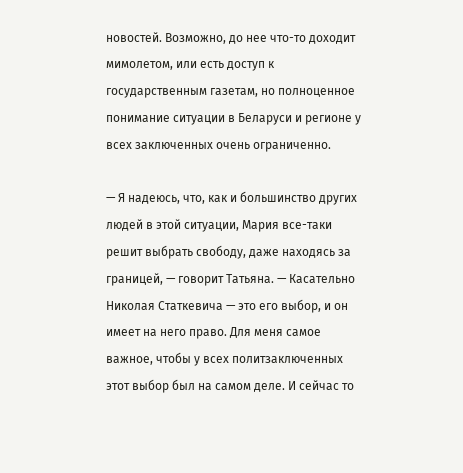новостей. Возможно, до нее что-то доходит мимолетом, или есть доступ к государственным газетам, но полноценное понимание ситуации в Беларуси и регионе у всех заключенных очень ограниченно.

— Я надеюсь, что, как и большинство других людей в этой ситуации, Мария все-таки решит выбрать свободу, даже находясь за границей, — говорит Татьяна. — Касательно Николая Статкевича — это его выбор, и он имеет на него право. Для меня самое важное, чтобы у всех политзаключенных этот выбор был на самом деле. И сейчас то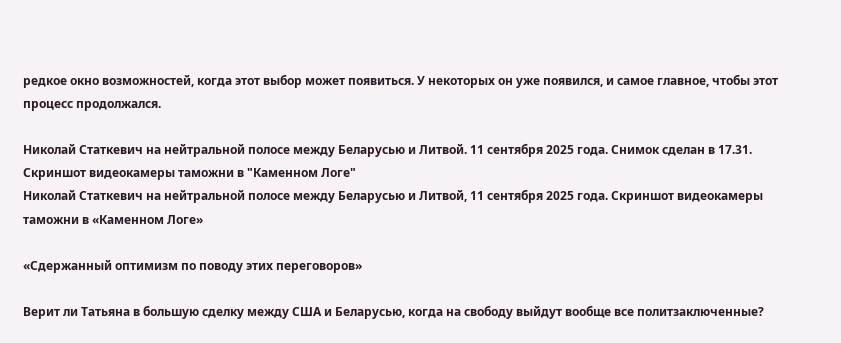редкое окно возможностей, когда этот выбор может появиться. У некоторых он уже появился, и самое главное, чтобы этот процесс продолжался.

Николай Статкевич на нейтральной полосе между Беларусью и Литвой. 11 сентября 2025 года. Снимок сделан в 17.31. Скриншот видеокамеры таможни в "Каменном Логе"
Николай Статкевич на нейтральной полосе между Беларусью и Литвой, 11 сентября 2025 года. Скриншот видеокамеры таможни в «Каменном Логе»

«Сдержанный оптимизм по поводу этих переговоров»

Верит ли Татьяна в большую сделку между США и Беларусью, когда на свободу выйдут вообще все политзаключенные?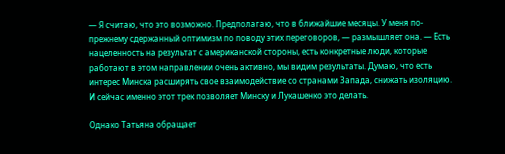— Я считаю, что это возможно. Предполагаю, что в ближайшие месяцы. У меня по-прежнему сдержанный оптимизм по поводу этих переговоров, — размышляет она. — Есть нацеленность на результат с американской стороны, есть конкретные люди, которые работают в этом направлении очень активно, мы видим результаты. Думаю, что есть интерес Минска расширять свое взаимодействие со странами Запада, снижать изоляцию. И сейчас именно этот трек позволяет Минску и Лукашенко это делать.

Однако Татьяна обращает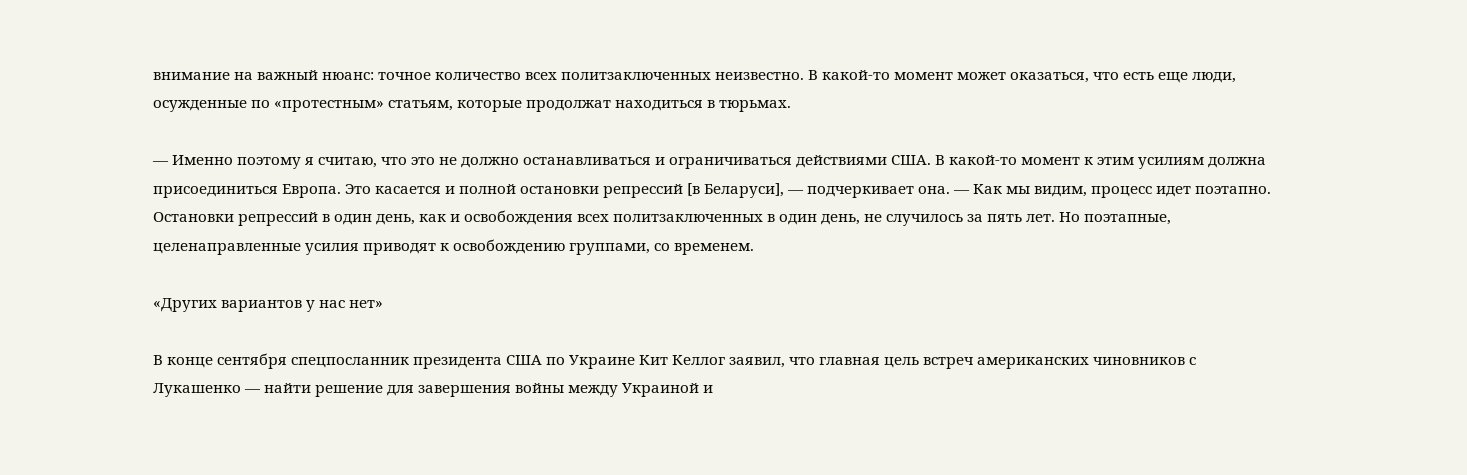внимание на важный нюанс: точное количество всех политзаключенных неизвестно. В какой-то момент может оказаться, что есть еще люди, осужденные по «протестным» статьям, которые продолжат находиться в тюрьмах.

— Именно поэтому я считаю, что это не должно останавливаться и ограничиваться действиями США. В какой-то момент к этим усилиям должна присоединиться Европа. Это касается и полной остановки репрессий [в Беларуси], — подчеркивает она. — Как мы видим, процесс идет поэтапно. Остановки репрессий в один день, как и освобождения всех политзаключенных в один день, не случилось за пять лет. Но поэтапные, целенаправленные усилия приводят к освобождению группами, со временем.

«Других вариантов у нас нет»

В конце сентября спецпосланник президента США по Украине Кит Келлог заявил, что главная цель встреч американских чиновников с Лукашенко — найти решение для завершения войны между Украиной и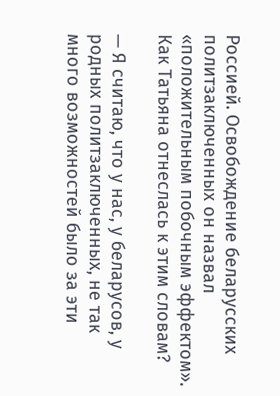Россией. Освобождение беларусских политзаключенных он назвал «положительным побочным эффектом». Как Татьяна отнеслась к этим словам?

— Я считаю, что у нас, у беларусов, у родных политзаключенных, не так много возможностей было за эти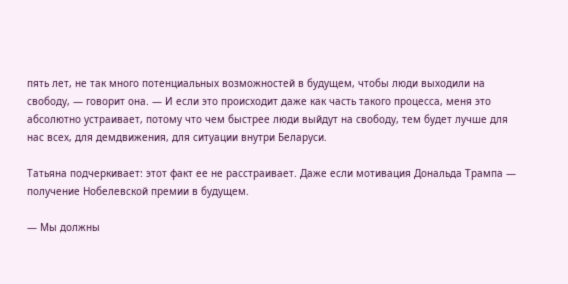пять лет, не так много потенциальных возможностей в будущем, чтобы люди выходили на свободу, — говорит она. — И если это происходит даже как часть такого процесса, меня это абсолютно устраивает, потому что чем быстрее люди выйдут на свободу, тем будет лучше для нас всех, для демдвижения, для ситуации внутри Беларуси.

Татьяна подчеркивает: этот факт ее не расстраивает. Даже если мотивация Дональда Трампа — получение Нобелевской премии в будущем.

— Мы должны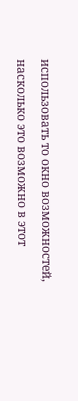использовать то окно возможностей, насколько это возможно в этот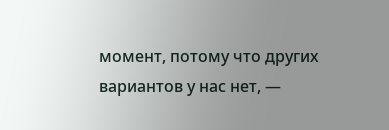момент, потому что других вариантов у нас нет, —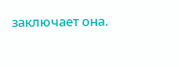заключает она.